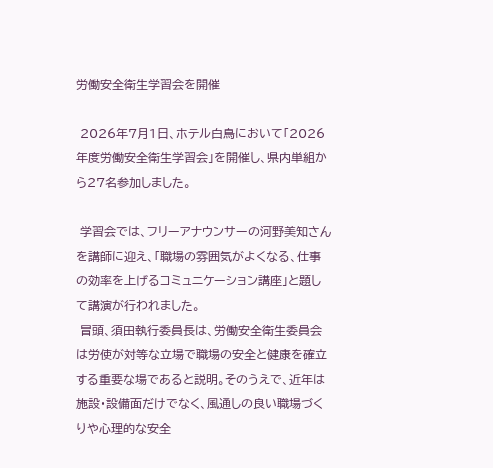労働安全衛生学習会を開催

 2026年7月1日、ホテル白鳥において「2026年度労働安全衛生学習会」を開催し、県内単組から27名参加しました。

 学習会では、フリーアナウンサーの河野美知さんを講師に迎え、「職場の雰囲気がよくなる、仕事の効率を上げるコミュニケーション講座」と題して講演が行われました。
 冒頭、須田執行委員長は、労働安全衛生委員会は労使が対等な立場で職場の安全と健康を確立する重要な場であると説明。そのうえで、近年は施設・設備面だけでなく、風通しの良い職場づくりや心理的な安全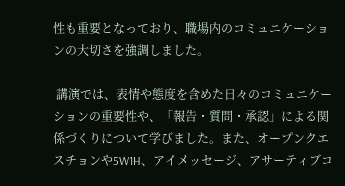性も重要となっており、職場内のコミュニケーションの大切さを強調しました。

 講演では、表情や態度を含めた日々のコミュニケーションの重要性や、「報告・質問・承認」による関係づくりについて学びました。また、オープンクエスチョンや5W1H、アイメッセージ、アサーティブコ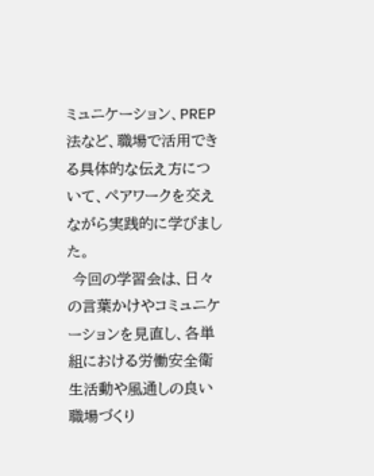ミュニケーション、PREP法など、職場で活用できる具体的な伝え方について、ペアワークを交えながら実践的に学びました。
 今回の学習会は、日々の言葉かけやコミュニケーションを見直し、各単組における労働安全衛生活動や風通しの良い職場づくり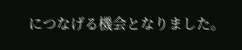につなげる機会となりました。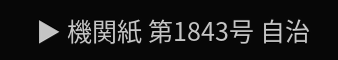▶ 機関紙 第1843号 自治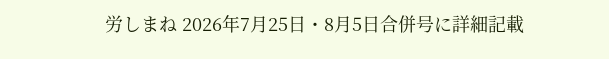労しまね 2026年7月25日・8月5日合併号に詳細記載